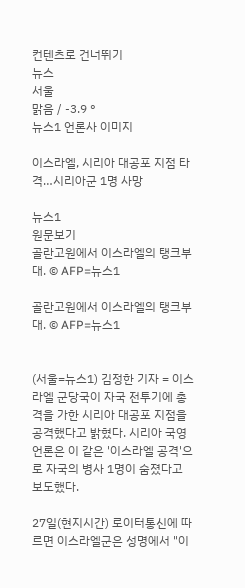컨텐츠로 건너뛰기
뉴스
서울
맑음 / -3.9 °
뉴스1 언론사 이미지

이스라엘, 시리아 대공포 지점 타격…시리아군 1명 사망

뉴스1
원문보기
골란고원에서 이스라엘의 탱크부대. © AFP=뉴스1

골란고원에서 이스라엘의 탱크부대. © AFP=뉴스1


(서울=뉴스1) 김정한 기자 = 이스라엘 군당국이 자국 전투기에 총격을 가한 시리아 대공포 지점을 공격했다고 밝혔다. 시리아 국영언론은 이 같은 '이스라엘 공격'으로 자국의 병사 1명이 숨졌다고 보도했다.

27일(현지시간) 로이터통신에 따르면 이스라엘군은 성명에서 "이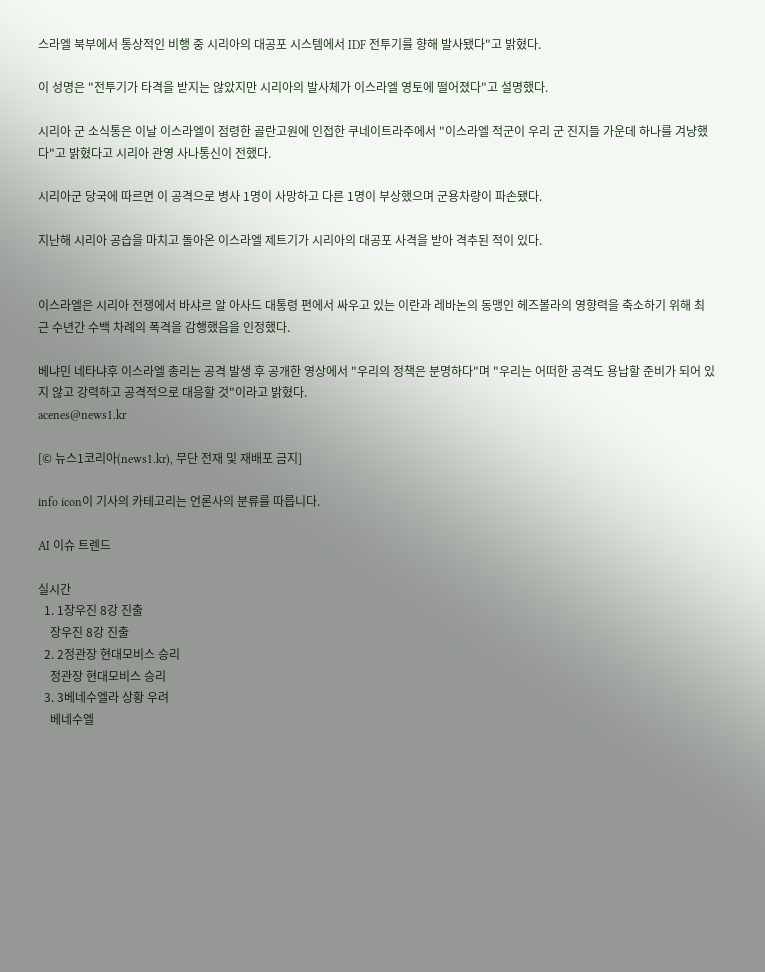스라엘 북부에서 통상적인 비행 중 시리아의 대공포 시스템에서 IDF 전투기를 향해 발사됐다"고 밝혔다.

이 성명은 "전투기가 타격을 받지는 않았지만 시리아의 발사체가 이스라엘 영토에 떨어졌다"고 설명했다.

시리아 군 소식통은 이날 이스라엘이 점령한 골란고원에 인접한 쿠네이트라주에서 "이스라엘 적군이 우리 군 진지들 가운데 하나를 겨냥했다"고 밝혔다고 시리아 관영 사나통신이 전했다.

시리아군 당국에 따르면 이 공격으로 병사 1명이 사망하고 다른 1명이 부상했으며 군용차량이 파손됐다.

지난해 시리아 공습을 마치고 돌아온 이스라엘 제트기가 시리아의 대공포 사격을 받아 격추된 적이 있다.


이스라엘은 시리아 전쟁에서 바샤르 알 아사드 대통령 편에서 싸우고 있는 이란과 레바논의 동맹인 헤즈볼라의 영향력을 축소하기 위해 최근 수년간 수백 차례의 폭격을 감행했음을 인정했다.

베냐민 네타냐후 이스라엘 총리는 공격 발생 후 공개한 영상에서 "우리의 정책은 분명하다"며 "우리는 어떠한 공격도 용납할 준비가 되어 있지 않고 강력하고 공격적으로 대응할 것"이라고 밝혔다.
acenes@news1.kr

[© 뉴스1코리아(news1.kr), 무단 전재 및 재배포 금지]

info icon이 기사의 카테고리는 언론사의 분류를 따릅니다.

AI 이슈 트렌드

실시간
  1. 1장우진 8강 진출
    장우진 8강 진출
  2. 2정관장 현대모비스 승리
    정관장 현대모비스 승리
  3. 3베네수엘라 상황 우려
    베네수엘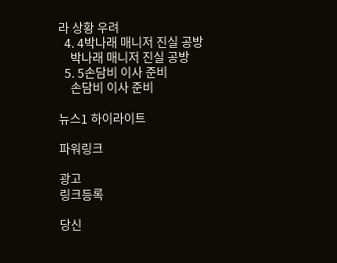라 상황 우려
  4. 4박나래 매니저 진실 공방
    박나래 매니저 진실 공방
  5. 5손담비 이사 준비
    손담비 이사 준비

뉴스1 하이라이트

파워링크

광고
링크등록

당신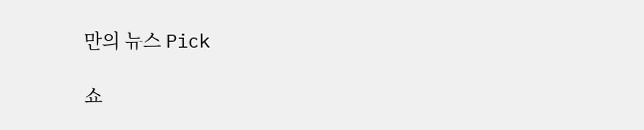만의 뉴스 Pick

쇼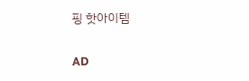핑 핫아이템

AD